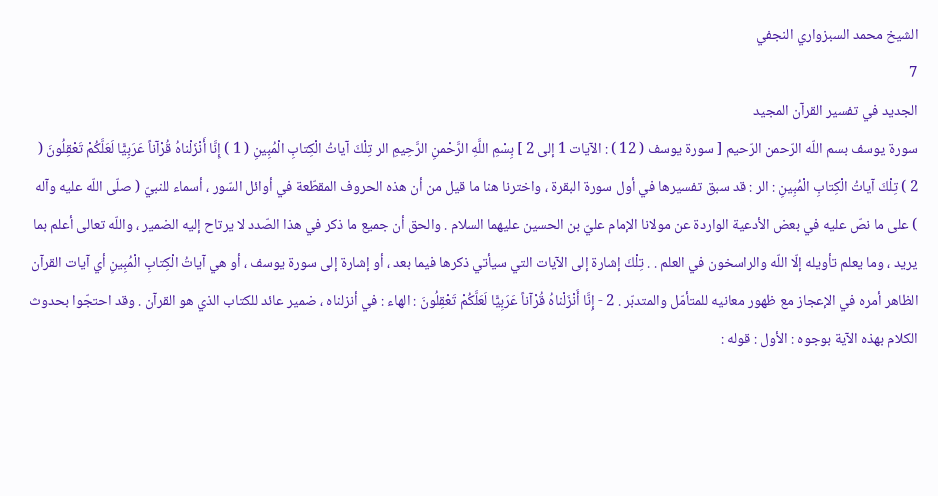الشيخ محمد السبزواري النجفي
7
الجديد في تفسير القرآن المجيد
سورة يوسف بسم اللّه الرّحمن الرّحيم [ سورة يوسف ( 12 ) : الآيات 1 إلى 2 ] بِسْمِ اللَّهِ الرَّحْمنِ الرَّحِيمِ الر تِلْكَ آياتُ الْكِتابِ الْمُبِينِ ( 1 ) إِنَّا أَنْزَلْناهُ قُرْآناً عَرَبِيًّا لَعَلَّكُمْ تَعْقِلُونَ ( 2 ) تِلْكَ آياتُ الْكِتابِ الْمُبِينِ : الر : قد سبق تفسيرها في أول سورة البقرة ، واخترنا هنا ما قيل من أن هذه الحروف المقطّعة في أوائل السّور ، أسماء للنبيّ ( صلّى اللّه عليه وآله ) على ما نصّ عليه في بعض الأدعية الواردة عن مولانا الإمام عليّ بن الحسين عليهما السلام . والحق أن جميع ما ذكر في هذا الصّدد لا يرتاح إليه الضمير ، واللّه تعالى أعلم بما يريد ، وما يعلم تأويله إلّا اللّه والراسخون في العلم . . تِلْكَ إشارة إلى الآيات التي سيأتي ذكرها فيما بعد ، أو إشارة إلى سورة يوسف ، أو هي آياتُ الْكِتابِ الْمُبِينِ أي آيات القرآن الظاهر أمره في الإعجاز مع ظهور معانيه للمتأمّل والمتدبّر . 2 - إِنَّا أَنْزَلْناهُ قُرْآناً عَرَبِيًّا لَعَلَّكُمْ تَعْقِلُونَ : الهاء : في أنزلناه ، ضمير عائد للكتاب الذي هو القرآن . وقد احتجّوا بحدوث الكلام بهذه الآية بوجوه : الأول : قوله :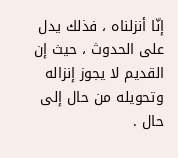إنّا أنزلناه ، فذلك يدل على الحدوث ، حيث إن القديم لا يجوز إنزاله وتحويله من حال إلى حال .